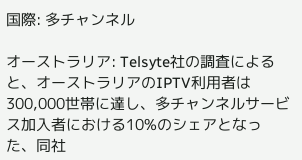国際: 多チャンネル

オーストラリア: Telsyte社の調査によると、オーストラリアのIPTV利用者は300,000世帯に達し、多チャンネルサービス加入者における10%のシェアとなった、同社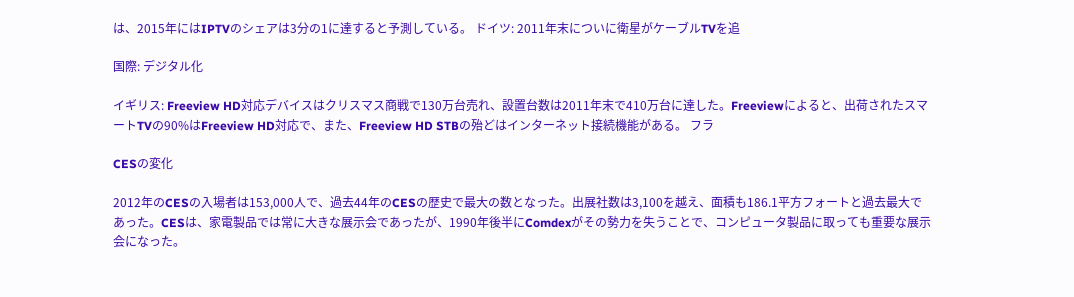は、2015年にはIPTVのシェアは3分の1に達すると予測している。 ドイツ: 2011年末についに衛星がケーブルTVを追

国際: デジタル化

イギリス: Freeview HD対応デバイスはクリスマス商戦で130万台売れ、設置台数は2011年末で410万台に達した。Freeviewによると、出荷されたスマートTVの90%はFreeview HD対応で、また、Freeview HD STBの殆どはインターネット接続機能がある。 フラ

CESの変化

2012年のCESの入場者は153,000人で、過去44年のCESの歴史で最大の数となった。出展社数は3,100を越え、面積も186.1平方フォートと過去最大であった。CESは、家電製品では常に大きな展示会であったが、1990年後半にComdexがその勢力を失うことで、コンピュータ製品に取っても重要な展示会になった。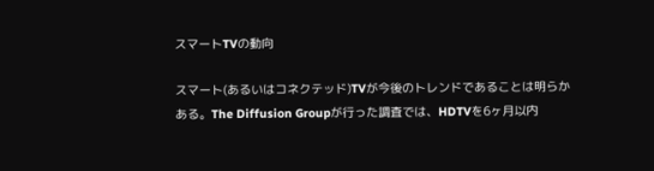スマートTVの動向

スマート(あるいはコネクテッド)TVが今後のトレンドであることは明らかある。The Diffusion Groupが行った調査では、HDTVを6ヶ月以内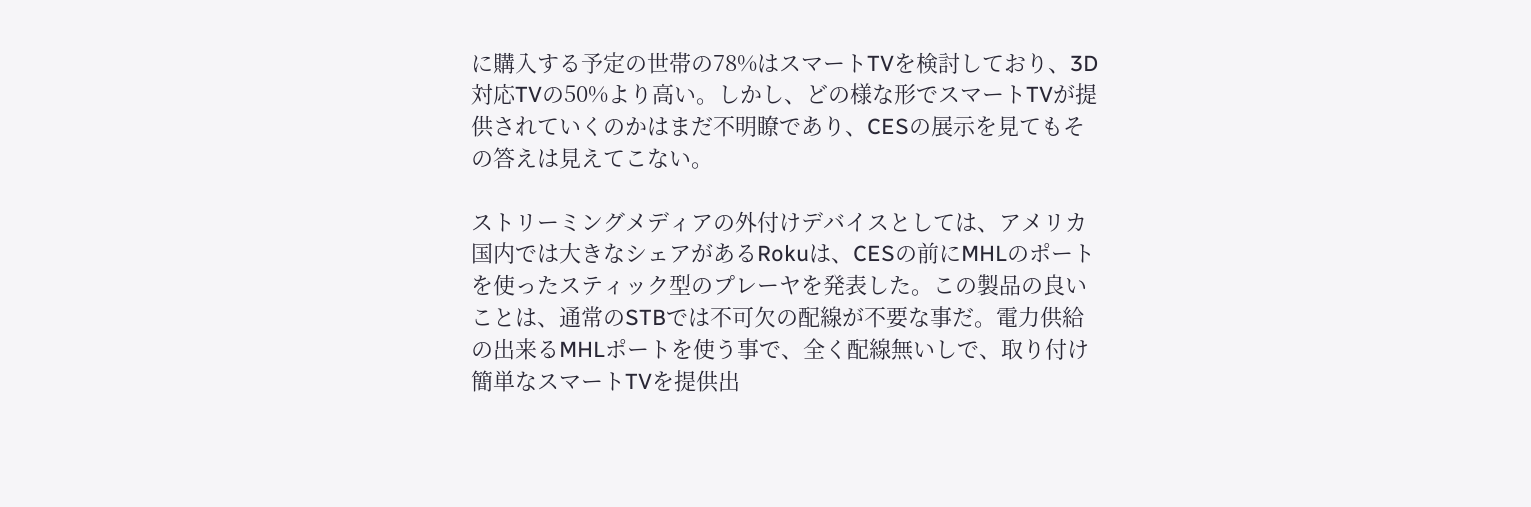に購入する予定の世帯の78%はスマートTVを検討しており、3D対応TVの50%より高い。しかし、どの様な形でスマートTVが提供されていくのかはまだ不明瞭であり、CESの展示を見てもその答えは見えてこない。

ストリーミングメディアの外付けデバイスとしては、アメリカ国内では大きなシェアがあるRokuは、CESの前にMHLのポートを使ったスティック型のプレーヤを発表した。この製品の良いことは、通常のSTBでは不可欠の配線が不要な事だ。電力供給の出来るMHLポートを使う事で、全く配線無いしで、取り付け簡単なスマートTVを提供出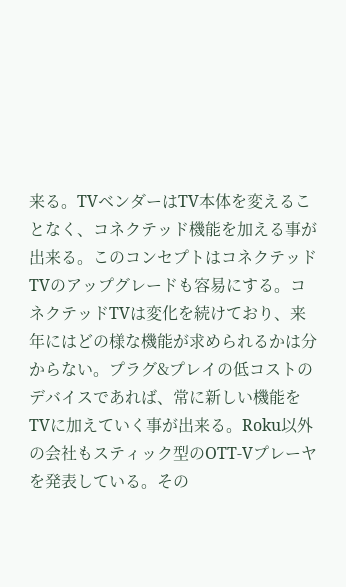来る。TVベンダーはTV本体を変えることなく、コネクテッド機能を加える事が出来る。このコンセプトはコネクテッドTVのアップグレードも容易にする。コネクテッドTVは変化を続けており、来年にはどの様な機能が求められるかは分からない。プラグ&プレイの低コストのデバイスであれば、常に新しい機能をTVに加えていく事が出来る。Roku以外の会社もスティック型のOTT-Vプレーヤを発表している。その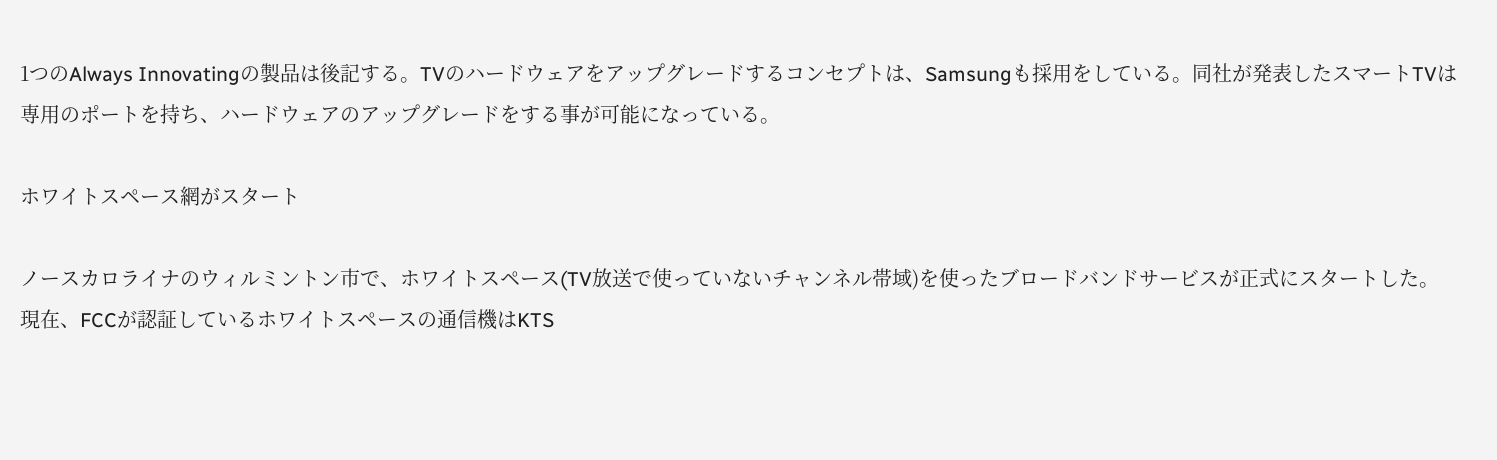1つのAlways Innovatingの製品は後記する。TVのハードウェアをアップグレードするコンセプトは、Samsungも採用をしている。同社が発表したスマートTVは専用のポートを持ち、ハードウェアのアップグレードをする事が可能になっている。

ホワイトスペース網がスタート

ノースカロライナのウィルミントン市で、ホワイトスペース(TV放送で使っていないチャンネル帯域)を使ったブロードバンドサービスが正式にスタートした。現在、FCCが認証しているホワイトスペースの通信機はKTS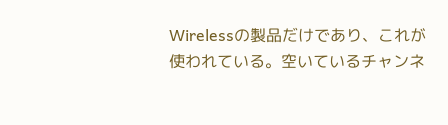Wirelessの製品だけであり、これが使われている。空いているチャンネ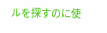ルを探すのに使